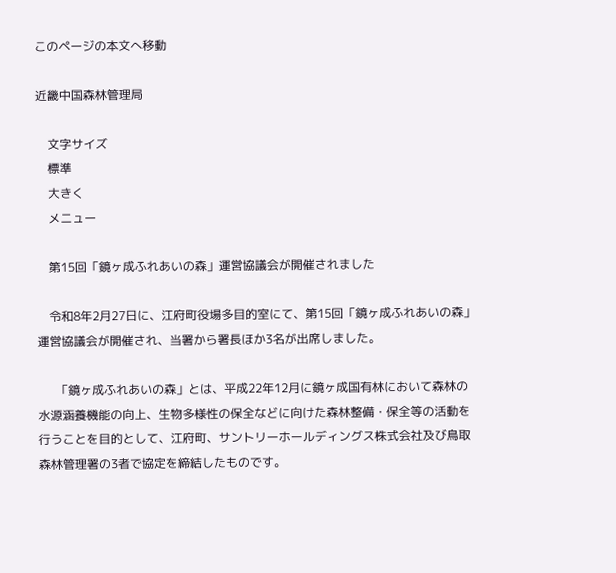このページの本文へ移動

近畿中国森林管理局

    文字サイズ
    標準
    大きく
    メニュー

    第15回「鏡ヶ成ふれあいの森」運営協議会が開催されました

    令和8年2月27日に、江府町役場多目的室にて、第15回「鏡ヶ成ふれあいの森」運営協議会が開催され、当署から署長ほか3名が出席しました。

      「鏡ヶ成ふれあいの森」とは、平成22年12月に鏡ヶ成国有林において森林の水源涵養機能の向上、生物多様性の保全などに向けた森林整備・保全等の活動を行うことを目的として、江府町、サントリーホールディングス株式会社及び鳥取森林管理署の3者で協定を締結したものです。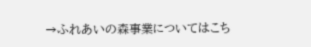→ふれあいの森事業についてはこち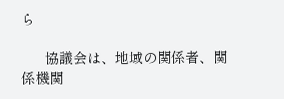ら

      協議会は、地域の関係者、関係機関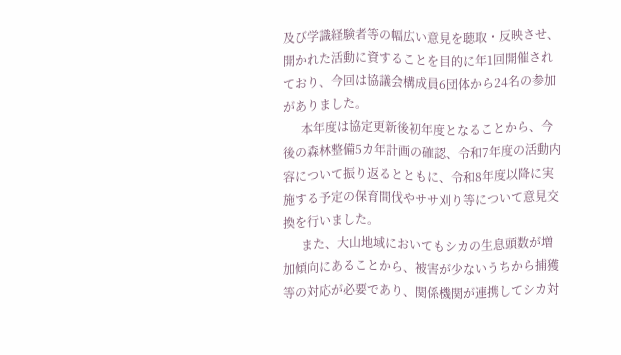及び学識経験者等の幅広い意見を聴取・反映させ、開かれた活動に資することを目的に年1回開催されており、今回は協議会構成員6団体から24名の参加がありました。
      本年度は協定更新後初年度となることから、今後の森林整備5カ年計画の確認、令和7年度の活動内容について振り返るとともに、令和8年度以降に実施する予定の保育間伐やササ刈り等について意見交換を行いました。
      また、大山地域においてもシカの生息頭数が増加傾向にあることから、被害が少ないうちから捕獲等の対応が必要であり、関係機関が連携してシカ対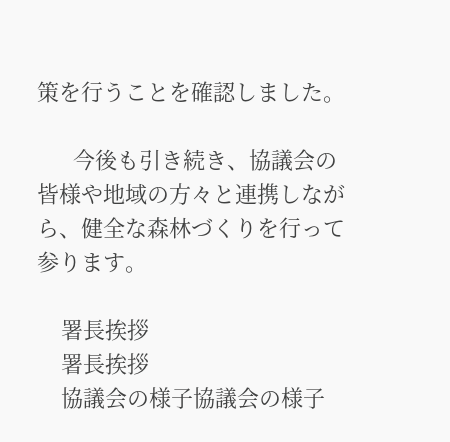策を行うことを確認しました。

      今後も引き続き、協議会の皆様や地域の方々と連携しながら、健全な森林づくりを行って参ります。

    署長挨拶
    署長挨拶
    協議会の様子協議会の様子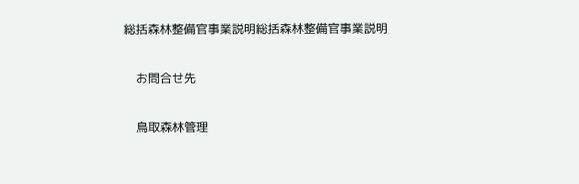総括森林整備官事業説明総括森林整備官事業説明

    お問合せ先

    鳥取森林管理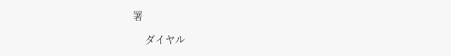署

    ダイヤル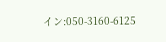イン:050-3160-6125